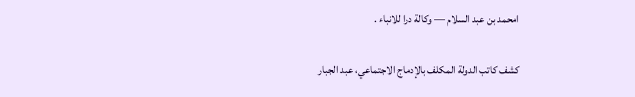امحمد بن عبد السلام — وكالة درا للانباء .

كشف كاتب الدولة المكلف بالإدماج الاجتماعي، عبد الجبار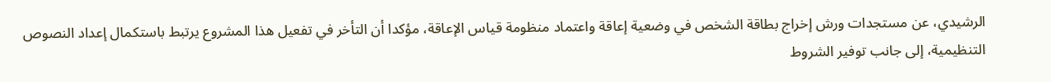الرشيدي، عن مستجدات ورش إخراج بطاقة الشخص في وضعية إعاقة واعتماد منظومة قياس الإعاقة، مؤكدا أن التأخر في تفعيل هذا المشروع يرتبط باستكمال إعداد النصوص التنظيمية، إلى جانب توفير الشروط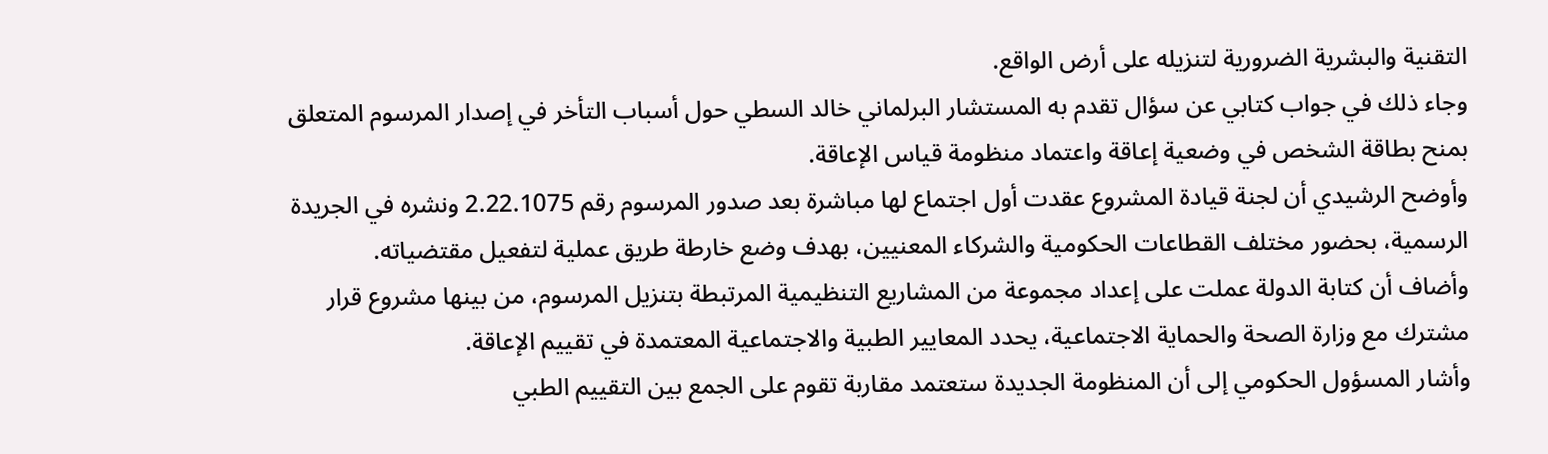التقنية والبشرية الضرورية لتنزيله على أرض الواقع.
وجاء ذلك في جواب كتابي عن سؤال تقدم به المستشار البرلماني خالد السطي حول أسباب التأخر في إصدار المرسوم المتعلق بمنح بطاقة الشخص في وضعية إعاقة واعتماد منظومة قياس الإعاقة.
وأوضح الرشيدي أن لجنة قيادة المشروع عقدت أول اجتماع لها مباشرة بعد صدور المرسوم رقم 2.22.1075 ونشره في الجريدة الرسمية، بحضور مختلف القطاعات الحكومية والشركاء المعنيين، بهدف وضع خارطة طريق عملية لتفعيل مقتضياته.
وأضاف أن كتابة الدولة عملت على إعداد مجموعة من المشاريع التنظيمية المرتبطة بتنزيل المرسوم، من بينها مشروع قرار مشترك مع وزارة الصحة والحماية الاجتماعية، يحدد المعايير الطبية والاجتماعية المعتمدة في تقييم الإعاقة.
وأشار المسؤول الحكومي إلى أن المنظومة الجديدة ستعتمد مقاربة تقوم على الجمع بين التقييم الطبي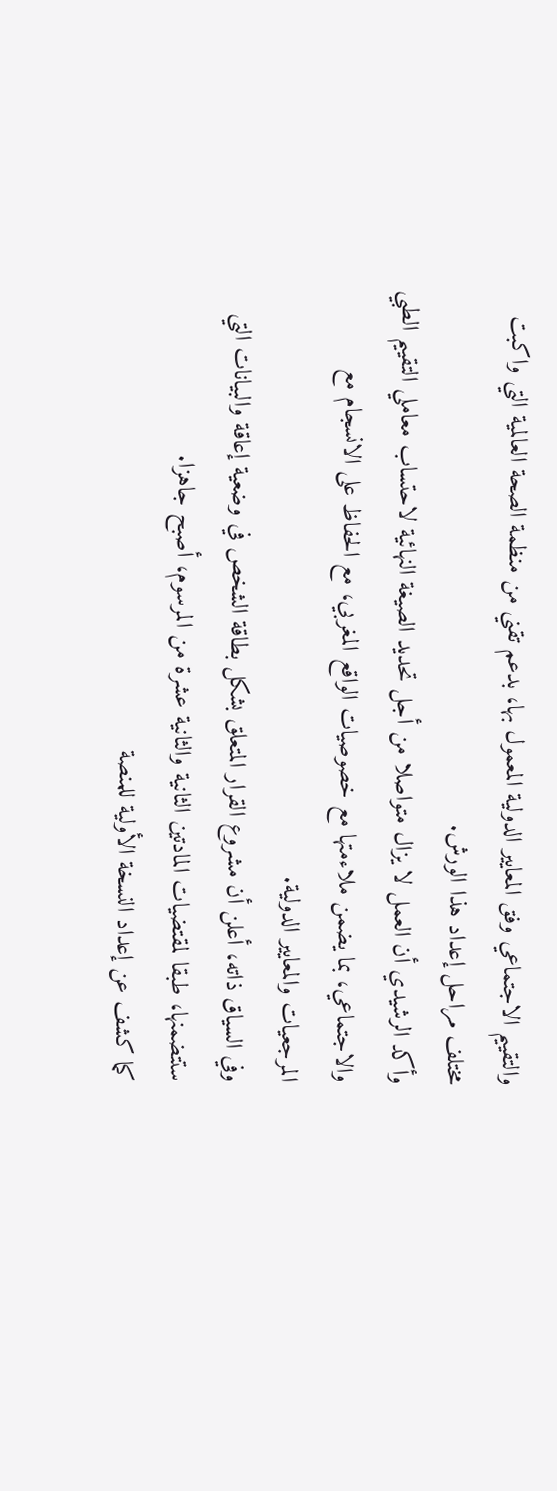والتقييم الاجتماعي وفق المعايير الدولية المعمول بها، بدعم تقني من منظمة الصحة العالمية التي واكبت مختلف مراحل إعداد هذا الورش.
وأكد الرشيدي أن العمل لا يزال متواصلا من أجل تحديد الصيغة النهائية لاحتساب معاملي التقييم الطبي والاجتماعي، بما يضمن ملاءمتها مع خصوصيات الواقع المغربي، مع الحفاظ على الانسجام مع المرجعيات والمعايير الدولية.
وفي السياق ذاته، أعلن أن مشروع القرار المتعلق بشكل بطاقة الشخص في وضعية إعاقة والبيانات التي ستتضمنها، طبقا لمقتضيات المادتين الثانية والثانية عشرة من المرسوم، أصبح جاهزا.
كما كشف عن إعداد النسخة الأولية للمنصة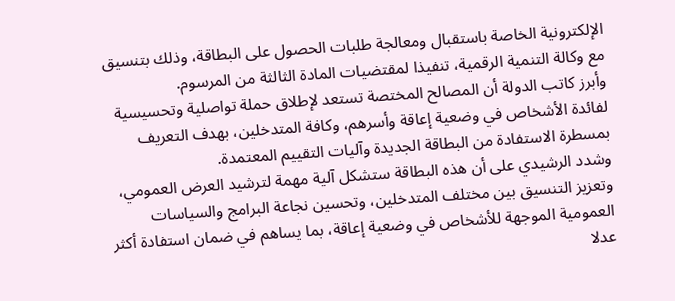الإلكترونية الخاصة باستقبال ومعالجة طلبات الحصول على البطاقة، وذلك بتنسيق مع وكالة التنمية الرقمية، تنفيذا لمقتضيات المادة الثالثة من المرسوم.
وأبرز كاتب الدولة أن المصالح المختصة تستعد لإطلاق حملة تواصلية وتحسيسية لفائدة الأشخاص في وضعية إعاقة وأسرهم، وكافة المتدخلين، بهدف التعريف بمسطرة الاستفادة من البطاقة الجديدة وآليات التقييم المعتمدة.
وشدد الرشيدي على أن هذه البطاقة ستشكل آلية مهمة لترشيد العرض العمومي، وتعزيز التنسيق بين مختلف المتدخلين، وتحسين نجاعة البرامج والسياسات العمومية الموجهة للأشخاص في وضعية إعاقة، بما يساهم في ضمان استفادة أكثر عدلا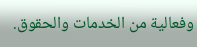وفعالية من الخدمات والحقوق.